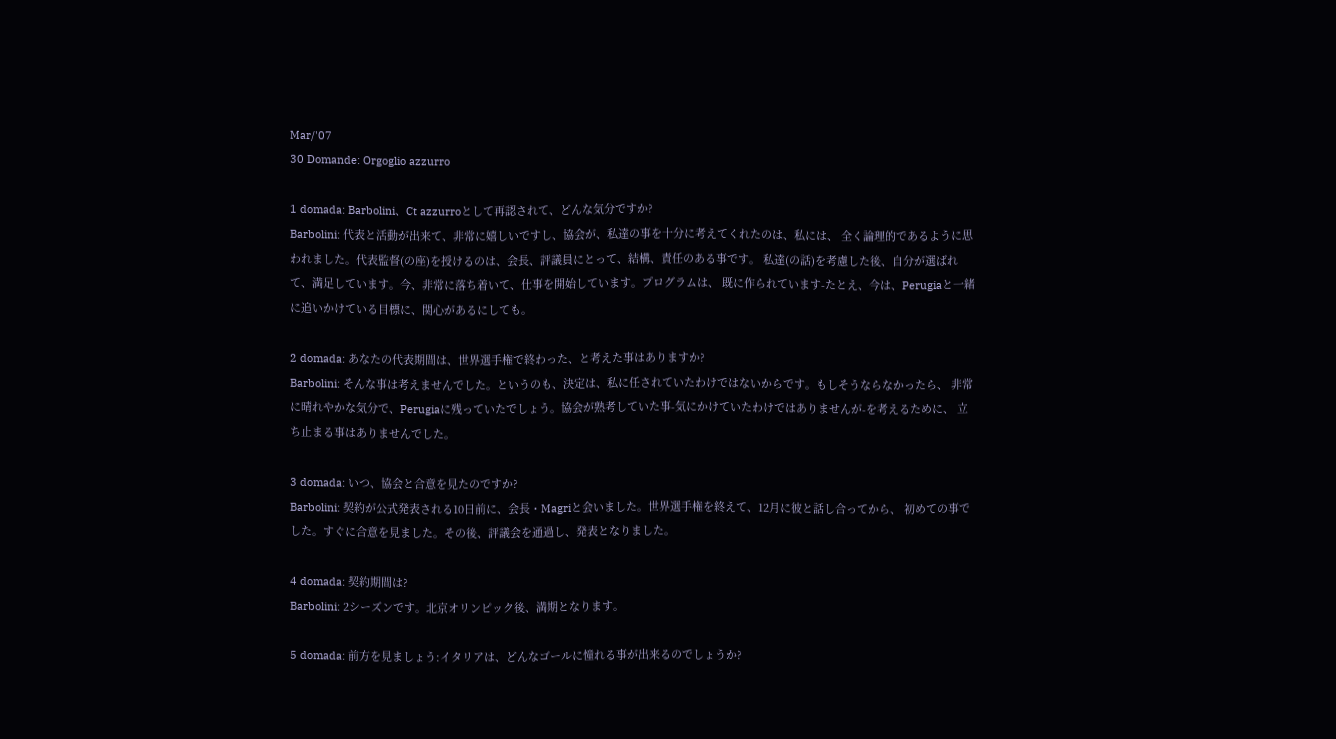Mar/'07
30 Domande: Orgoglio azzurro

1 domada: Barbolini、Ct azzurroとして再認されて、どんな気分ですか?
Barbolini: 代表と活動が出来て、非常に嬉しいですし、協会が、私達の事を十分に考えてくれたのは、私には、 全く論理的であるように思われました。代表監督(の座)を授けるのは、会長、評議員にとって、結構、責任のある事です。 私達(の話)を考慮した後、自分が選ばれて、満足しています。今、非常に落ち着いて、仕事を開始しています。プログラムは、 既に作られています-たとえ、今は、Perugiaと一緒に追いかけている目標に、関心があるにしても。

2 domada: あなたの代表期間は、世界選手権で終わった、と考えた事はありますか?
Barbolini: そんな事は考えませんでした。というのも、決定は、私に任されていたわけではないからです。もしそうならなかったら、 非常に晴れやかな気分で、Perugiaに残っていたでしょう。協会が熟考していた事-気にかけていたわけではありませんが-を考えるために、 立ち止まる事はありませんでした。

3 domada: いつ、協会と合意を見たのですか?
Barbolini: 契約が公式発表される10日前に、会長・Magriと会いました。世界選手権を終えて、12月に彼と話し合ってから、 初めての事でした。すぐに合意を見ました。その後、評議会を通過し、発表となりました。

4 domada: 契約期間は?
Barbolini: 2シーズンです。北京オリンピック後、満期となります。

5 domada: 前方を見ましょう:イタリアは、どんなゴールに憧れる事が出来るのでしょうか?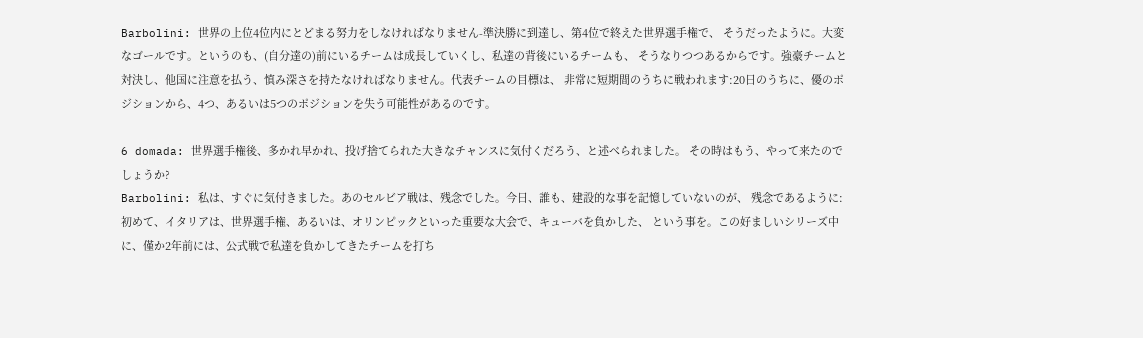Barbolini: 世界の上位4位内にとどまる努力をしなければなりません-準決勝に到達し、第4位で終えた世界選手権で、 そうだったように。大変なゴールです。というのも、(自分達の)前にいるチームは成長していくし、私達の背後にいるチームも、 そうなりつつあるからです。強豪チームと対決し、他国に注意を払う、慎み深さを持たなければなりません。代表チームの目標は、 非常に短期間のうちに戦われます:20日のうちに、優のポジションから、4つ、あるいは5つのポジションを失う可能性があるのです。

6 domada: 世界選手権後、多かれ早かれ、投げ捨てられた大きなチャンスに気付くだろう、と述べられました。 その時はもう、やって来たのでしょうか?
Barbolini: 私は、すぐに気付きました。あのセルビア戦は、残念でした。今日、誰も、建設的な事を記憶していないのが、 残念であるように:初めて、イタリアは、世界選手権、あるいは、オリンピックといった重要な大会で、キューバを負かした、 という事を。この好ましいシリーズ中に、僅か2年前には、公式戦で私達を負かしてきたチームを打ち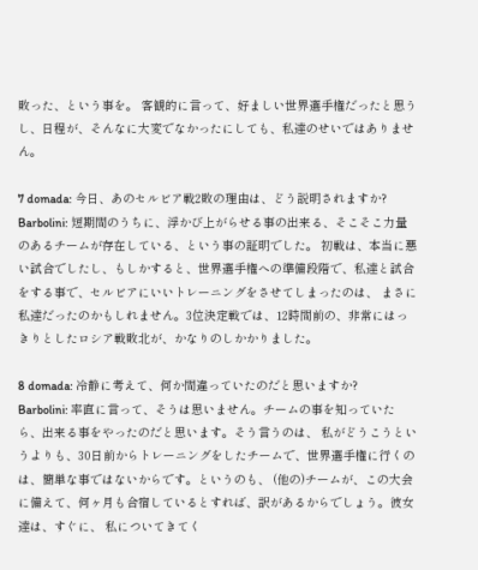敗った、という事を。 客観的に言って、好ましい世界選手権だったと思うし、日程が、そんなに大変でなかったにしても、私達のせいではありません。

7 domada: 今日、あのセルビア戦2敗の理由は、どう説明されますか?
Barbolini: 短期間のうちに、浮かび上がらせる事の出来る、そこそこ力量のあるチームが存在している、という事の証明でした。 初戦は、本当に悪い試合でしたし、もしかすると、世界選手権への準備段階で、私達と試合をする事で、セルビアにいいトレーニングをさせてしまったのは、 まさに私達だったのかもしれません。3位決定戦では、12時間前の、非常にはっきりとしたロシア戦敗北が、かなりのしかかりました。

8 domada: 冷静に考えて、何か間違っていたのだと思いますか?
Barbolini: 率直に言って、そうは思いません。チームの事を知っていたら、出来る事をやったのだと思います。そう言うのは、 私がどうこうというよりも、30日前からトレーニングをしたチームで、世界選手権に行くのは、簡単な事ではないからです。というのも、 (他の)チームが、この大会に備えて、何ヶ月も合宿しているとすれば、訳があるからでしょう。彼女達は、すぐに、 私についてきてく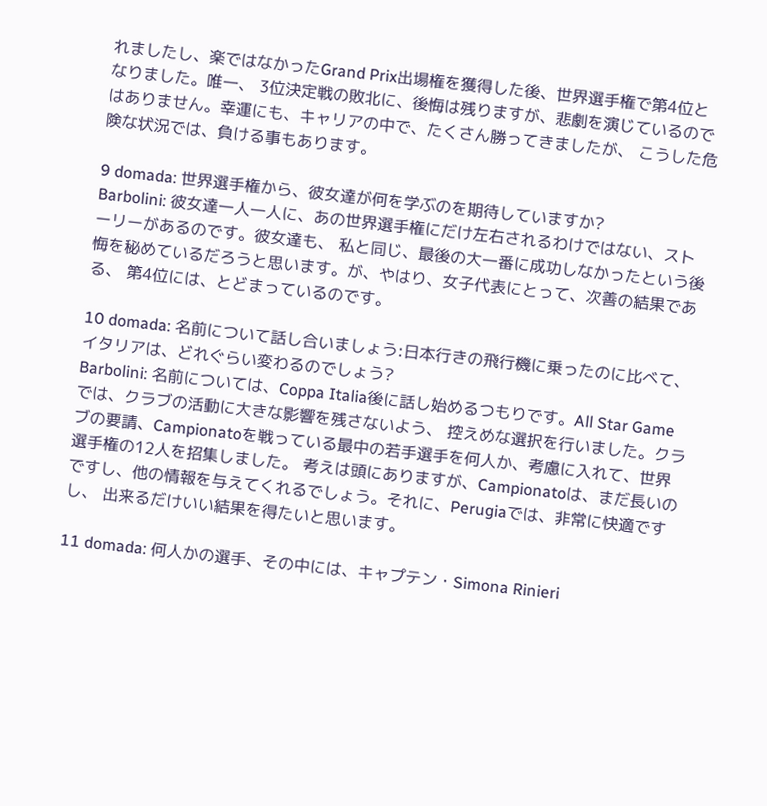れましたし、楽ではなかったGrand Prix出場権を獲得した後、世界選手権で第4位となりました。唯一、 3位決定戦の敗北に、後悔は残りますが、悲劇を演じているのではありません。幸運にも、キャリアの中で、たくさん勝ってきましたが、 こうした危険な状況では、負ける事もあります。

9 domada: 世界選手権から、彼女達が何を学ぶのを期待していますか?
Barbolini: 彼女達一人一人に、あの世界選手権にだけ左右されるわけではない、ストーリーがあるのです。彼女達も、 私と同じ、最後の大一番に成功しなかったという後悔を秘めているだろうと思います。が、やはり、女子代表にとって、次善の結果である、 第4位には、とどまっているのです。

10 domada: 名前について話し合いましょう:日本行きの飛行機に乗ったのに比べて、イタリアは、どれぐらい変わるのでしょう?
Barbolini: 名前については、Coppa Italia後に話し始めるつもりです。All Star Gameでは、クラブの活動に大きな影響を残さないよう、 控えめな選択を行いました。クラブの要請、Campionatoを戦っている最中の若手選手を何人か、考慮に入れて、世界選手権の12人を招集しました。 考えは頭にありますが、Campionatoは、まだ長いのですし、他の情報を与えてくれるでしょう。それに、Perugiaでは、非常に快適ですし、 出来るだけいい結果を得たいと思います。

11 domada: 何人かの選手、その中には、キャプテン・Simona Rinieri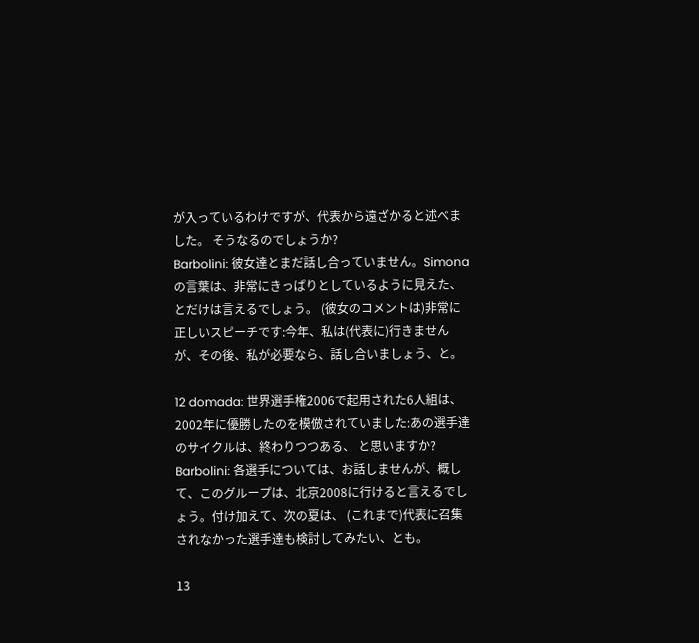が入っているわけですが、代表から遠ざかると述べました。 そうなるのでしょうか?
Barbolini: 彼女達とまだ話し合っていません。Simonaの言葉は、非常にきっぱりとしているように見えた、とだけは言えるでしょう。 (彼女のコメントは)非常に正しいスピーチです:今年、私は(代表に)行きませんが、その後、私が必要なら、話し合いましょう、と。

12 domada: 世界選手権2006で起用された6人組は、2002年に優勝したのを模倣されていました:あの選手達のサイクルは、終わりつつある、 と思いますか?
Barbolini: 各選手については、お話しませんが、概して、このグループは、北京2008に行けると言えるでしょう。付け加えて、次の夏は、 (これまで)代表に召集されなかった選手達も検討してみたい、とも。

13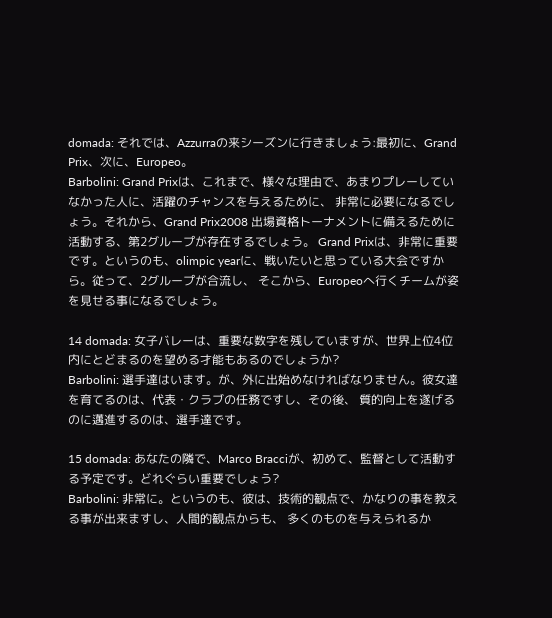domada: それでは、Azzurraの来シーズンに行きましょう:最初に、Grand Prix、次に、Europeo。
Barbolini: Grand Prixは、これまで、様々な理由で、あまりプレーしていなかった人に、活躍のチャンスを与えるために、 非常に必要になるでしょう。それから、Grand Prix2008 出場資格トーナメントに備えるために活動する、第2グループが存在するでしょう。 Grand Prixは、非常に重要です。というのも、olimpic yearに、戦いたいと思っている大会ですから。従って、2グループが合流し、 そこから、Europeoへ行くチームが姿を見せる事になるでしょう。

14 domada: 女子バレーは、重要な数字を残していますが、世界上位4位内にとどまるのを望める才能もあるのでしょうか?
Barbolini: 選手達はいます。が、外に出始めなければなりません。彼女達を育てるのは、代表・クラブの任務ですし、その後、 質的向上を遂げるのに邁進するのは、選手達です。

15 domada: あなたの隣で、Marco Bracciが、初めて、監督として活動する予定です。どれぐらい重要でしょう?
Barbolini: 非常に。というのも、彼は、技術的観点で、かなりの事を教える事が出来ますし、人間的観点からも、 多くのものを与えられるか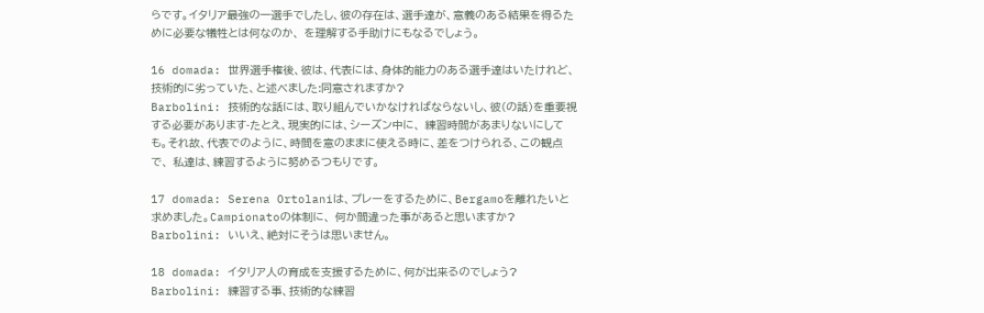らです。イタリア最強の一選手でしたし、彼の存在は、選手達が、意義のある結果を得るために必要な犠牲とは何なのか、 を理解する手助けにもなるでしょう。

16 domada: 世界選手権後、彼は、代表には、身体的能力のある選手達はいたけれど、技術的に劣っていた、と述べました:同意されますか?
Barbolini: 技術的な話には、取り組んでいかなければならないし、彼(の話)を重要視する必要があります-たとえ、現実的には、シーズン中に、 練習時間があまりないにしても。それ故、代表でのように、時間を意のままに使える時に、差をつけられる、この観点で、 私達は、練習するように努めるつもりです。

17 domada: Serena Ortolaniは、プレーをするために、Bergamoを離れたいと求めました。Campionatoの体制に、 何か間違った事があると思いますか?
Barbolini: いいえ、絶対にそうは思いません。

18 domada: イタリア人の育成を支援するために、何が出来るのでしょう?
Barbolini: 練習する事、技術的な練習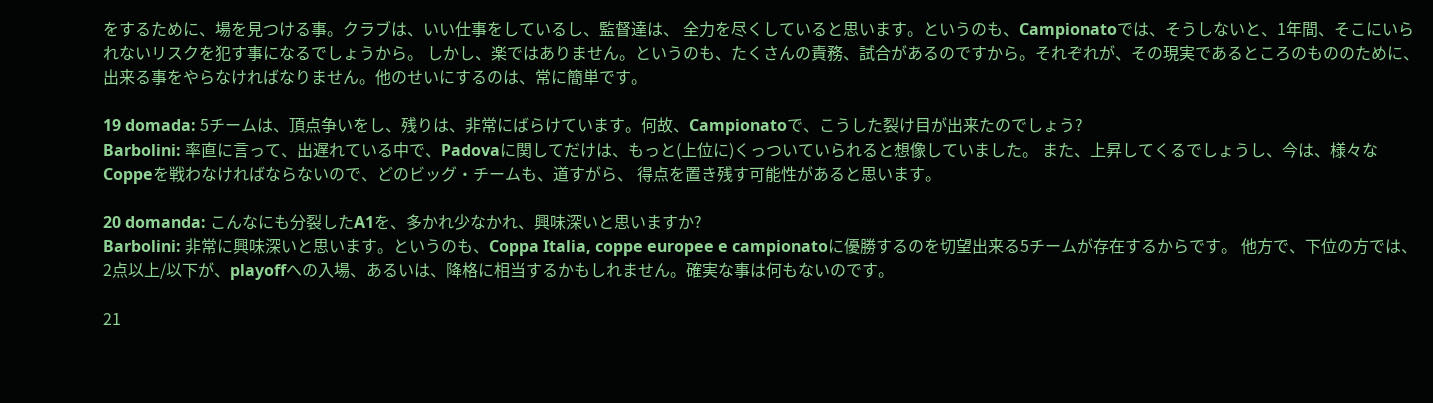をするために、場を見つける事。クラブは、いい仕事をしているし、監督達は、 全力を尽くしていると思います。というのも、Campionatoでは、そうしないと、1年間、そこにいられないリスクを犯す事になるでしょうから。 しかし、楽ではありません。というのも、たくさんの責務、試合があるのですから。それぞれが、その現実であるところのもののために、 出来る事をやらなければなりません。他のせいにするのは、常に簡単です。

19 domada: 5チームは、頂点争いをし、残りは、非常にばらけています。何故、Campionatoで、こうした裂け目が出来たのでしょう?
Barbolini: 率直に言って、出遅れている中で、Padovaに関してだけは、もっと(上位に)くっついていられると想像していました。 また、上昇してくるでしょうし、今は、様々なCoppeを戦わなければならないので、どのビッグ・チームも、道すがら、 得点を置き残す可能性があると思います。

20 domanda: こんなにも分裂したA1を、多かれ少なかれ、興味深いと思いますか?
Barbolini: 非常に興味深いと思います。というのも、Coppa Italia, coppe europee e campionatoに優勝するのを切望出来る5チームが存在するからです。 他方で、下位の方では、2点以上/以下が、playoffへの入場、あるいは、降格に相当するかもしれません。確実な事は何もないのです。

21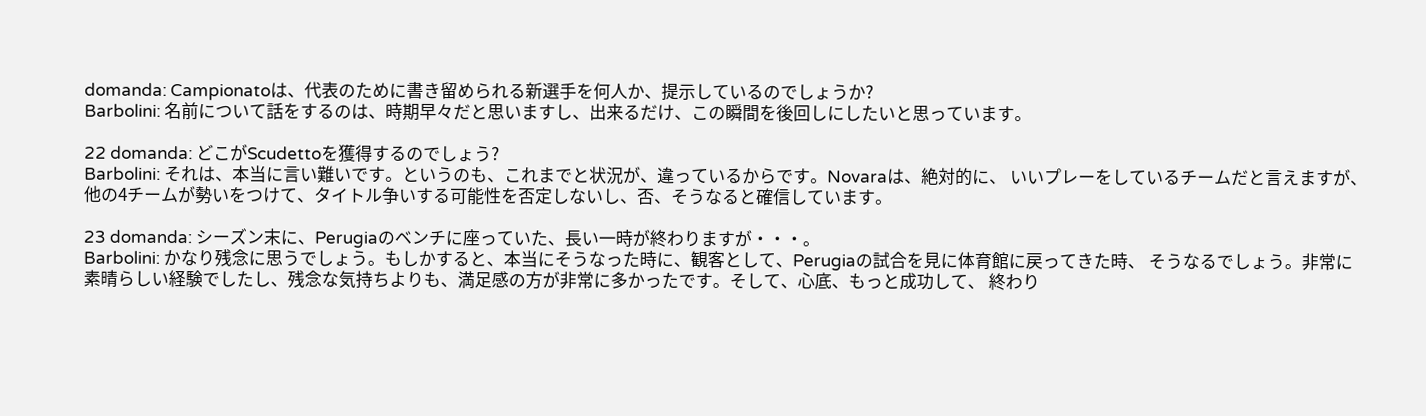domanda: Campionatoは、代表のために書き留められる新選手を何人か、提示しているのでしょうか?
Barbolini: 名前について話をするのは、時期早々だと思いますし、出来るだけ、この瞬間を後回しにしたいと思っています。

22 domanda: どこがScudettoを獲得するのでしょう?
Barbolini: それは、本当に言い難いです。というのも、これまでと状況が、違っているからです。Novaraは、絶対的に、 いいプレーをしているチームだと言えますが、他の4チームが勢いをつけて、タイトル争いする可能性を否定しないし、否、そうなると確信しています。

23 domanda: シーズン末に、Perugiaのベンチに座っていた、長い一時が終わりますが・・・。
Barbolini: かなり残念に思うでしょう。もしかすると、本当にそうなった時に、観客として、Perugiaの試合を見に体育館に戻ってきた時、 そうなるでしょう。非常に素晴らしい経験でしたし、残念な気持ちよりも、満足感の方が非常に多かったです。そして、心底、もっと成功して、 終わり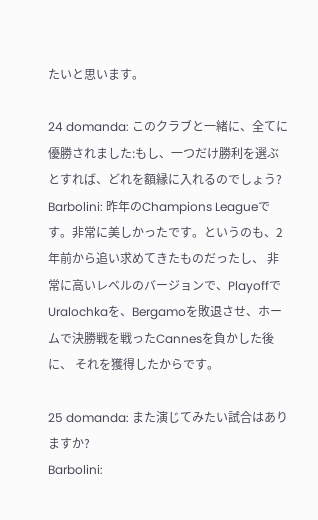たいと思います。

24 domanda: このクラブと一緒に、全てに優勝されました:もし、一つだけ勝利を選ぶとすれば、どれを額縁に入れるのでしょう?
Barbolini: 昨年のChampions Leagueです。非常に美しかったです。というのも、2年前から追い求めてきたものだったし、 非常に高いレベルのバージョンで、PlayoffでUralochkaを、Bergamoを敗退させ、ホームで決勝戦を戦ったCannesを負かした後に、 それを獲得したからです。

25 domanda: また演じてみたい試合はありますか?
Barbolini: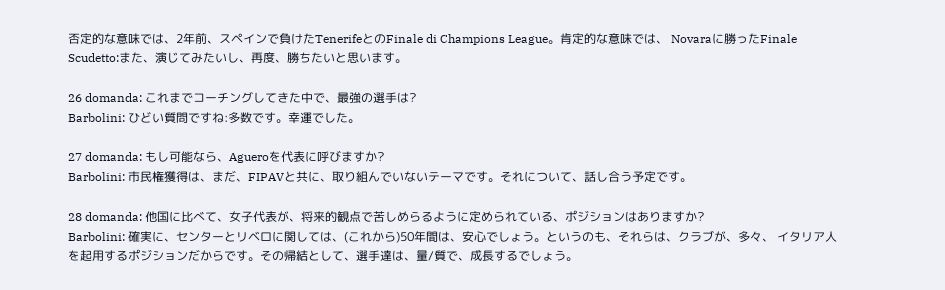否定的な意味では、2年前、スペインで負けたTenerifeとのFinale di Champions League。肯定的な意味では、 Novaraに勝ったFinale Scudetto:また、演じてみたいし、再度、勝ちたいと思います。

26 domanda: これまでコーチングしてきた中で、最強の選手は?
Barbolini: ひどい質問ですね:多数です。幸運でした。

27 domanda: もし可能なら、Agueroを代表に呼びますか?
Barbolini: 市民権獲得は、まだ、FIPAVと共に、取り組んでいないテーマです。それについて、話し合う予定です。

28 domanda: 他国に比べて、女子代表が、将来的観点で苦しめらるように定められている、ポジションはありますか?
Barbolini: 確実に、センターとリベロに関しては、(これから)50年間は、安心でしょう。というのも、それらは、クラブが、多々、 イタリア人を起用するポジションだからです。その帰結として、選手達は、量/質で、成長するでしょう。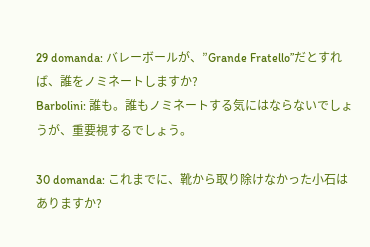29 domanda: バレーボールが、”Grande Fratello”だとすれば、誰をノミネートしますか?
Barbolini: 誰も。誰もノミネートする気にはならないでしょうが、重要視するでしょう。

30 domanda: これまでに、靴から取り除けなかった小石はありますか?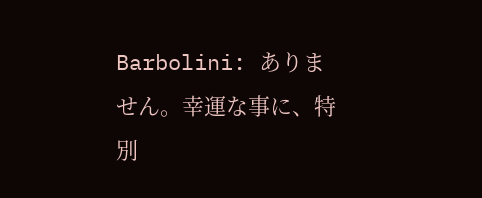Barbolini: ありません。幸運な事に、特別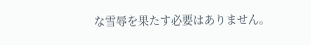な雪辱を果たす必要はありません。